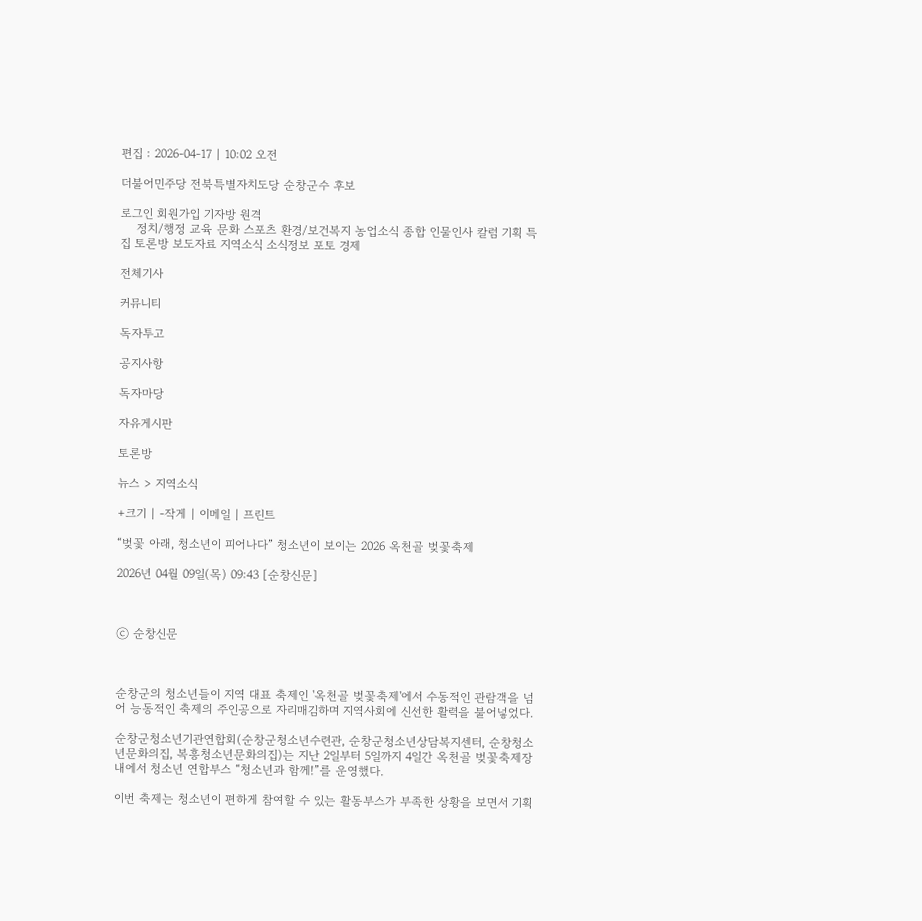편집 : 2026-04-17 | 10:02 오전

더불어민주당 전북특별자치도당 순창군수 후보

로그인 회원가입 기자방 원격
    정치/행정 교육 문화 스포츠 환경/보건복지 농업소식 종합 인물인사 칼럼 기획 특집 토론방 보도자료 지역소식 소식정보 포토 경제

전체기사

커뮤니티

독자투고

공지사항

독자마당

자유게시판

토론방

뉴스 > 지역소식

+크기 | -작게 | 이메일 | 프린트

“벚꽃 아래, 청소년이 피어나다” 청소년이 보이는 2026 옥천골 벚꽃축제

2026년 04월 09일(목) 09:43 [순창신문]



ⓒ 순창신문



순창군의 청소년들이 지역 대표 축제인 '옥천골 벚꽃축제'에서 수동적인 관람객을 넘어 능동적인 축제의 주인공으로 자리매김하며 지역사회에 신선한 활력을 불어넣었다.

순창군청소년기관연합회(순창군청소년수련관, 순창군청소년상담복지센터, 순창청소년문화의집, 복흥청소년문화의집)는 지난 2일부터 5일까지 4일간 옥천골 벚꽃축제장 내에서 청소년 연합부스 “청소년과 함께!”를 운영했다.

이번 축제는 청소년이 편하게 참여할 수 있는 활동부스가 부족한 상황을 보면서 기획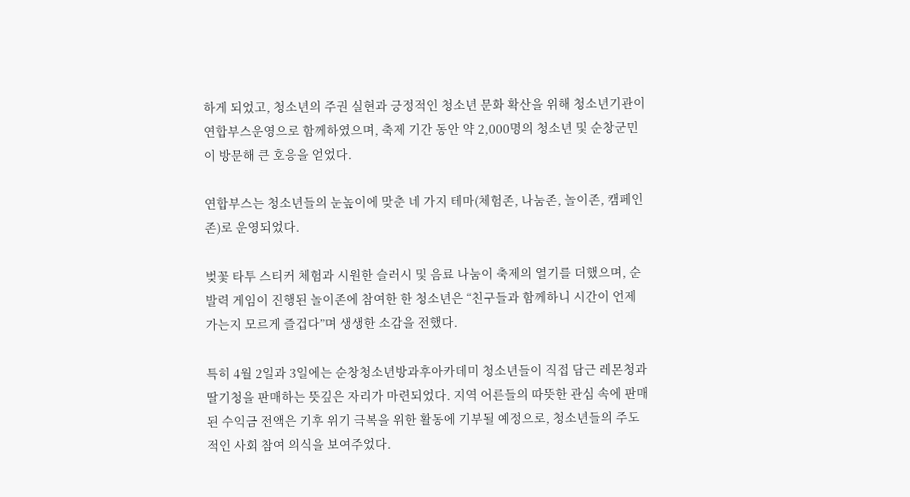하게 되었고, 청소년의 주권 실현과 긍정적인 청소년 문화 확산을 위해 청소년기관이 연합부스운영으로 함께하였으며, 축제 기간 동안 약 2,000명의 청소년 및 순창군민이 방문해 큰 호응을 얻었다.

연합부스는 청소년들의 눈높이에 맞춘 네 가지 테마(체험존, 나눔존, 놀이존, 캠페인존)로 운영되었다.

벚꽃 타투 스티커 체험과 시원한 슬러시 및 음료 나눔이 축제의 열기를 더했으며, 순발력 게임이 진행된 놀이존에 참여한 한 청소년은 “친구들과 함께하니 시간이 언제 가는지 모르게 즐겁다”며 생생한 소감을 전했다.

특히 4월 2일과 3일에는 순창청소년방과후아카데미 청소년들이 직접 담근 레몬청과 딸기청을 판매하는 뜻깊은 자리가 마련되었다. 지역 어른들의 따뜻한 관심 속에 판매된 수익금 전액은 기후 위기 극복을 위한 활동에 기부될 예정으로, 청소년들의 주도적인 사회 참여 의식을 보여주었다.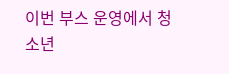이번 부스 운영에서 청소년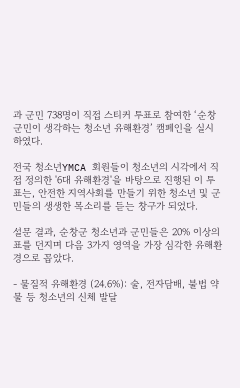과 군민 738명이 직접 스티커 투표로 참여한 ‘순창군민이 생각하는 청소년 유해환경’ 캠페인을 실시하였다.

전국 청소년YMCA 회원들이 청소년의 시각에서 직접 정의한 '6대 유해환경'을 바탕으로 진행된 이 투표는, 안전한 지역사회를 만들기 위한 청소년 및 군민들의 생생한 목소리를 듣는 창구가 되었다.

설문 결과, 순창군 청소년과 군민들은 20% 이상의 표를 던지며 다음 3가지 영역을 가장 심각한 유해환경으로 꼽았다.

- 물질적 유해환경 (24.6%): 술, 전자담배, 불법 약물 등 청소년의 신체 발달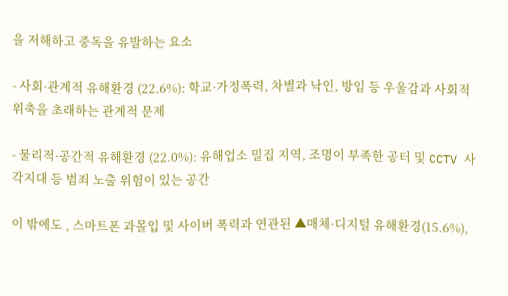을 저해하고 중독을 유발하는 요소

- 사회·관계적 유해환경 (22.6%): 학교·가정폭력, 차별과 낙인, 방임 등 우울감과 사회적 위축을 초래하는 관계적 문제

- 물리적·공간적 유해환경 (22.0%): 유해업소 밀집 지역, 조명이 부족한 공터 및 CCTV 사각지대 등 범죄 노출 위험이 있는 공간

이 밖에도 , 스마트폰 과몰입 및 사이버 폭력과 연관된 ▲매체·디지털 유해환경(15.6%),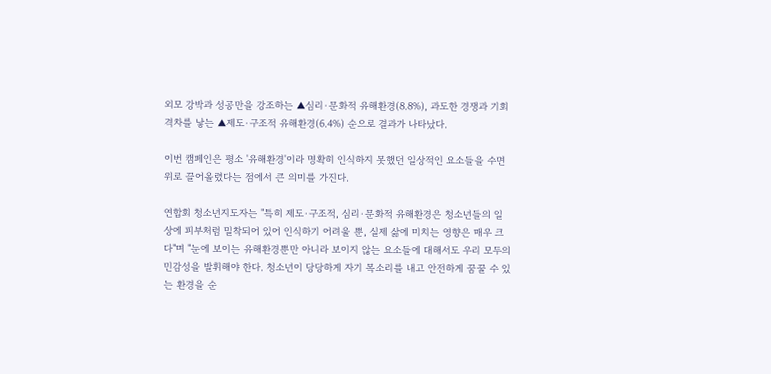외모 강박과 성공만을 강조하는 ▲심리·문화적 유해환경(8.8%), 과도한 경쟁과 기회 격차를 낳는 ▲제도·구조적 유해환경(6.4%) 순으로 결과가 나타났다.

이번 캠페인은 평소 '유해환경'이라 명확히 인식하지 못했던 일상적인 요소들을 수면 위로 끌어올렸다는 점에서 큰 의미를 가진다.

연합회 청소년지도자는 "특히 제도·구조적, 심리·문화적 유해환경은 청소년들의 일상에 피부처럼 밀착되어 있어 인식하기 어려울 뿐, 실제 삶에 미치는 영향은 매우 크다"며 "눈에 보이는 유해환경뿐만 아니라 보이지 않는 요소들에 대해서도 우리 모두의 민감성을 발휘해야 한다. 청소년이 당당하게 자기 목소리를 내고 안전하게 꿈꿀 수 있는 환경을 순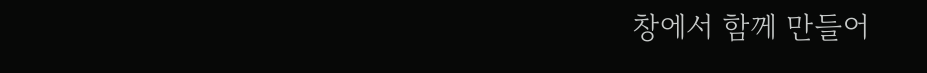창에서 함께 만들어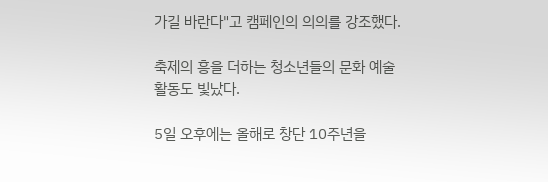가길 바란다"고 캠페인의 의의를 강조했다.

축제의 흥을 더하는 청소년들의 문화 예술 활동도 빛났다.

5일 오후에는 올해로 창단 10주년을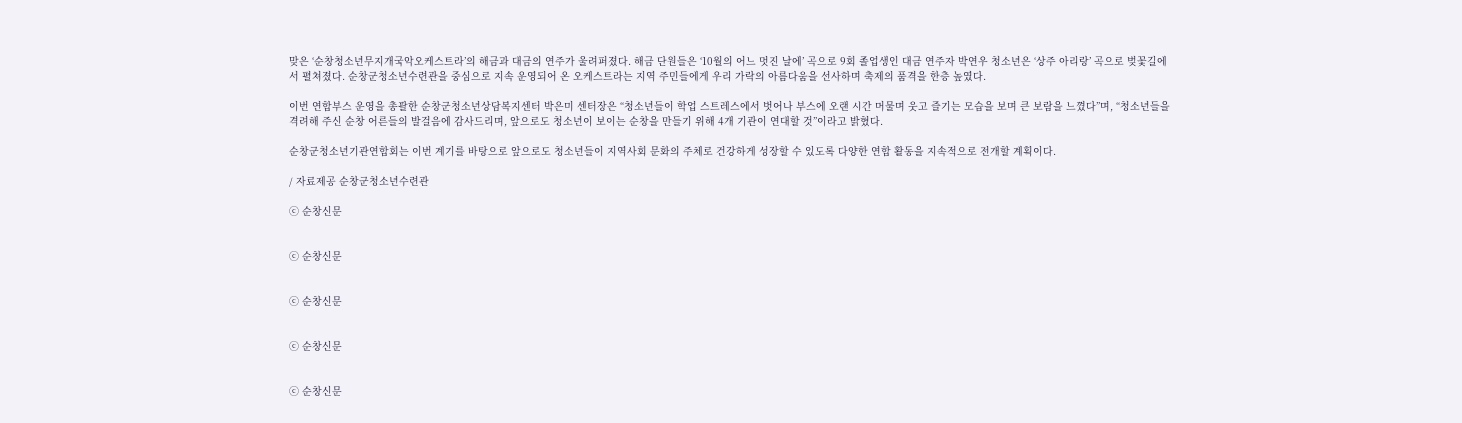맞은 ‘순창청소년무지개국악오케스트라’의 해금과 대금의 연주가 울려퍼졌다. 해금 단원들은 ‘10월의 어느 멋진 날에’ 곡으로 9회 졸업생인 대금 연주자 박연우 청소년은 ‘상주 아리랑’ 곡으로 벚꽃길에서 펼쳐졌다. 순창군청소년수련관을 중심으로 지속 운영되어 온 오케스트라는 지역 주민들에게 우리 가락의 아름다움을 선사하며 축제의 품격을 한층 높였다.

이번 연합부스 운영을 총괄한 순창군청소년상담복지센터 박은미 센터장은 “청소년들이 학업 스트레스에서 벗어나 부스에 오랜 시간 머물며 웃고 즐기는 모습을 보며 큰 보람을 느꼈다”며, “청소년들을 격려해 주신 순창 어른들의 발걸음에 감사드리며, 앞으로도 청소년이 보이는 순창을 만들기 위해 4개 기관이 연대할 것”이라고 밝혔다.

순창군청소년기관연합회는 이번 계기를 바탕으로 앞으로도 청소년들이 지역사회 문화의 주체로 건강하게 성장할 수 있도록 다양한 연합 활동을 지속적으로 전개할 계획이다.

/ 자료제공 순창군청소년수련관

ⓒ 순창신문


ⓒ 순창신문


ⓒ 순창신문


ⓒ 순창신문


ⓒ 순창신문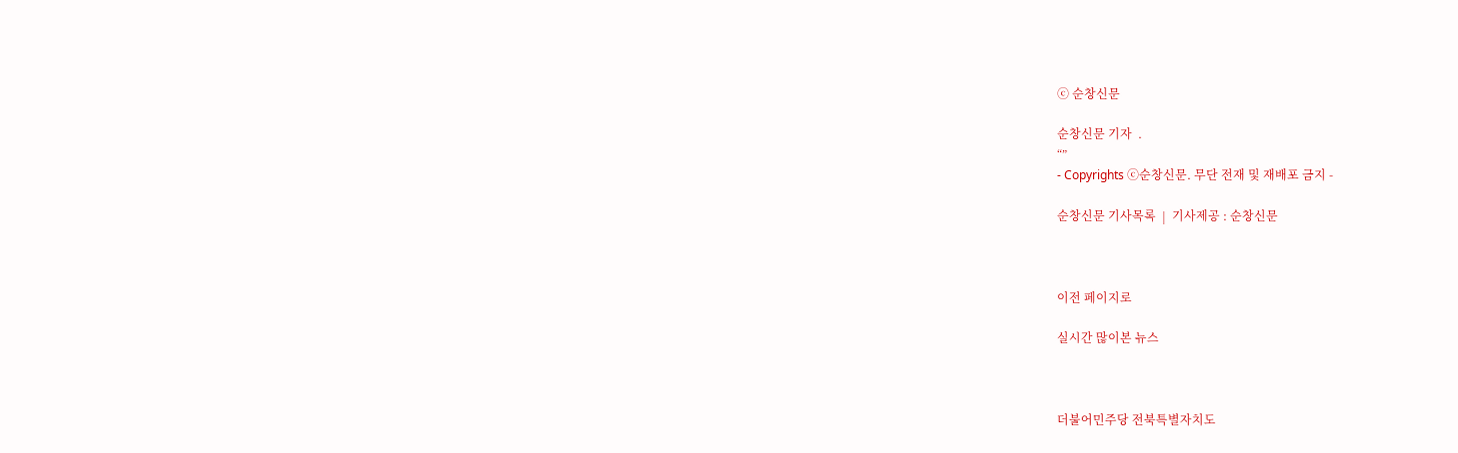ⓒ 순창신문

순창신문 기자  .
“”
- Copyrights ⓒ순창신문. 무단 전재 및 재배포 금지 -

순창신문 기사목록  |  기사제공 : 순창신문



이전 페이지로

실시간 많이본 뉴스



더불어민주당 전북특별자치도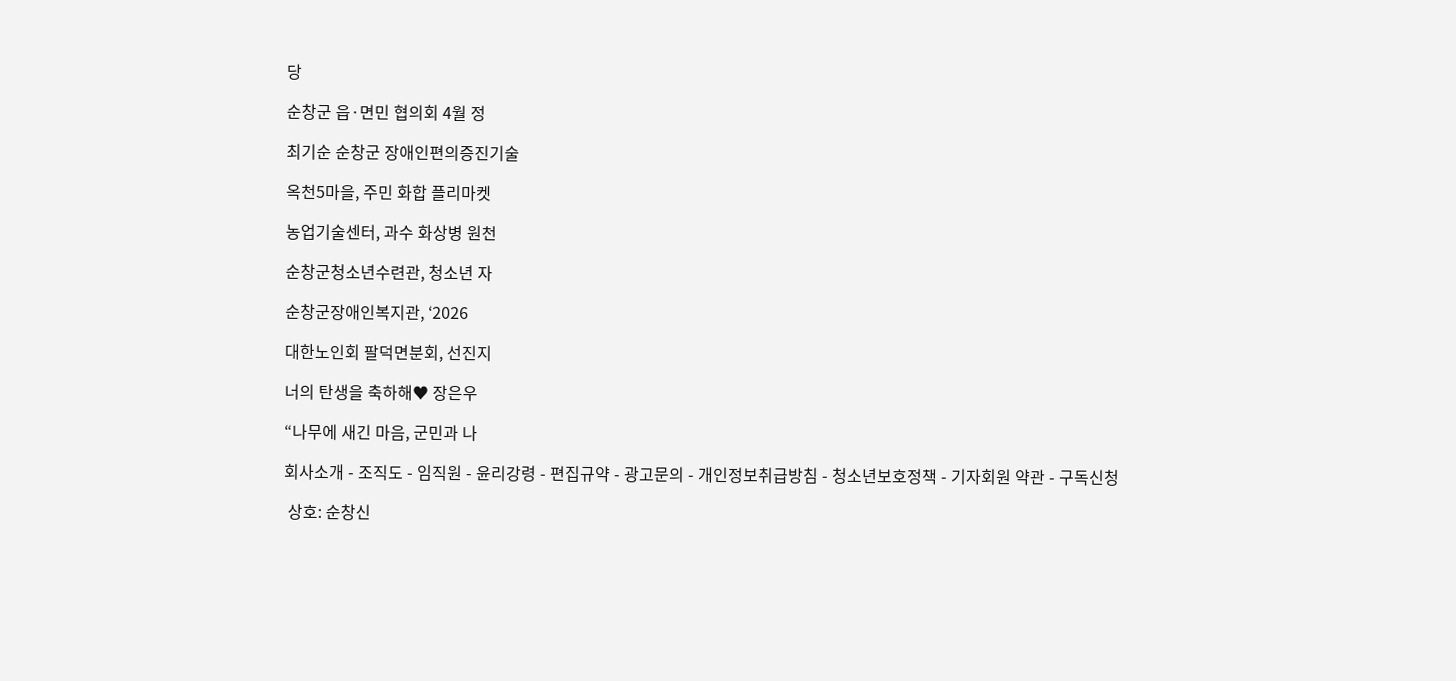당

순창군 읍·면민 협의회 4월 정

최기순 순창군 장애인편의증진기술

옥천5마을, 주민 화합 플리마켓

농업기술센터, 과수 화상병 원천

순창군청소년수련관, 청소년 자

순창군장애인복지관, ‘2026

대한노인회 팔덕면분회, 선진지

너의 탄생을 축하해♥ 장은우

“나무에 새긴 마음, 군민과 나

회사소개 - 조직도 - 임직원 - 윤리강령 - 편집규약 - 광고문의 - 개인정보취급방침 - 청소년보호정책 - 기자회원 약관 - 구독신청

 상호: 순창신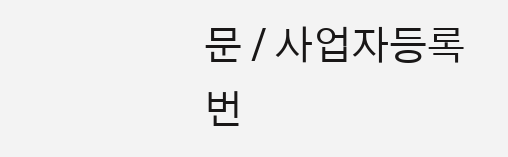문 / 사업자등록번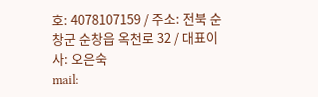호: 4078107159 / 주소: 전북 순창군 순창읍 옥천로 32 / 대표이사: 오은숙
mail: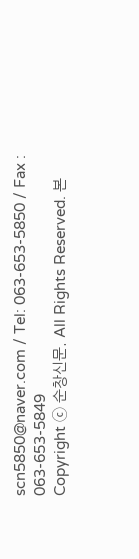scn5850@naver.com / Tel: 063-653-5850 / Fax : 063-653-5849
Copyright ⓒ 순창신문. All Rights Reserved. 본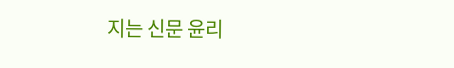지는 신문 윤리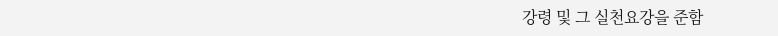강령 및 그 실천요강을 준함